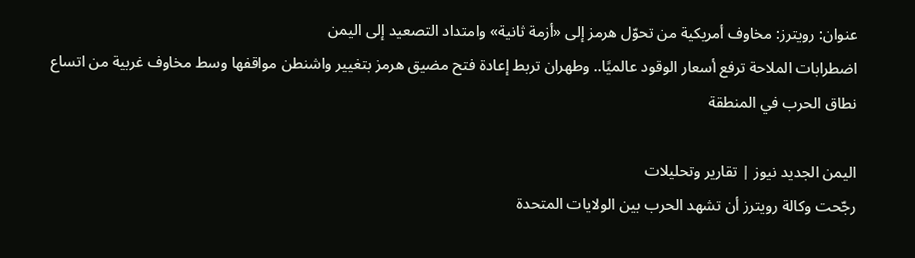عنوان: رويترز: مخاوف أمريكية من تحوّل هرمز إلى «أزمة ثانية» وامتداد التصعيد إلى اليمن
اضطرابات الملاحة ترفع أسعار الوقود عالميًا.. وطهران تربط إعادة فتح مضيق هرمز بتغيير واشنطن مواقفها وسط مخاوف غربية من اتساع نطاق الحرب في المنطقة

اليمن الجديد نيوز | تقارير وتحليلات
رجّحت وكالة رويترز أن تشهد الحرب بين الولايات المتحدة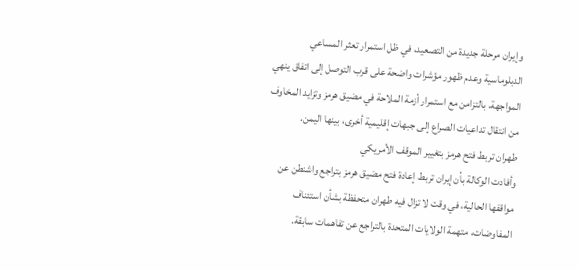وإيران مرحلة جديدة من التصعيد، في ظل استمرار تعثر المساعي الدبلوماسية وعدم ظهور مؤشرات واضحة على قرب التوصل إلى اتفاق ينهي المواجهة، بالتزامن مع استمرار أزمة الملاحة في مضيق هرمز وتزايد المخاوف من انتقال تداعيات الصراع إلى جبهات إقليمية أخرى، بينها اليمن.
طهران تربط فتح هرمز بتغيير الموقف الأمريكي
وأفادت الوكالة بأن إيران تربط إعادة فتح مضيق هرمز بتراجع واشنطن عن مواقفها الحالية، في وقت لا تزال فيه طهران متحفظة بشأن استئناف المفاوضات، متهمة الولايات المتحدة بالتراجع عن تفاهمات سابقة.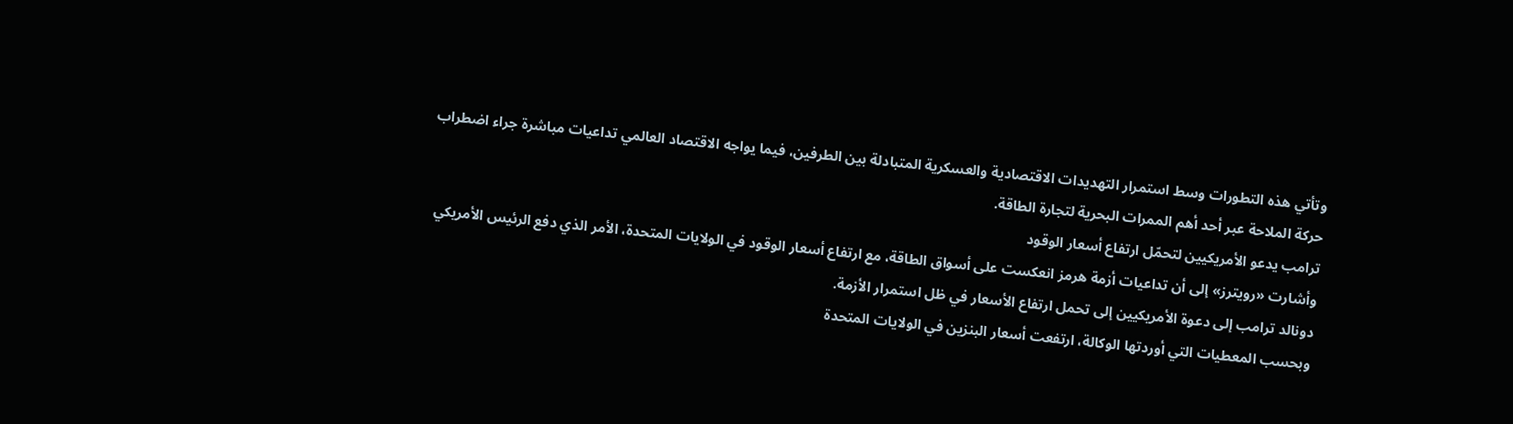وتأتي هذه التطورات وسط استمرار التهديدات الاقتصادية والعسكرية المتبادلة بين الطرفين، فيما يواجه الاقتصاد العالمي تداعيات مباشرة جراء اضطراب حركة الملاحة عبر أحد أهم الممرات البحرية لتجارة الطاقة.
ترامب يدعو الأمريكيين لتحمّل ارتفاع أسعار الوقود
وأشارت «رويترز» إلى أن تداعيات أزمة هرمز انعكست على أسواق الطاقة، مع ارتفاع أسعار الوقود في الولايات المتحدة، الأمر الذي دفع الرئيس الأمريكي دونالد ترامب إلى دعوة الأمريكيين إلى تحمل ارتفاع الأسعار في ظل استمرار الأزمة.
وبحسب المعطيات التي أوردتها الوكالة، ارتفعت أسعار البنزين في الولايات المتحدة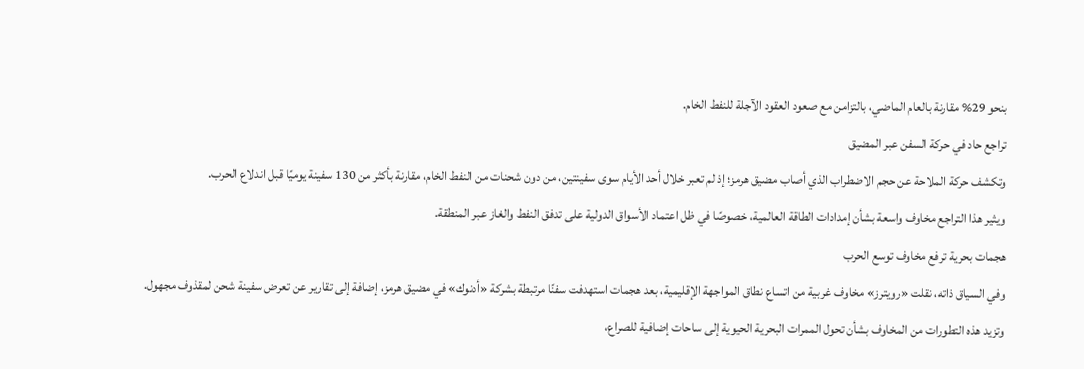بنحو 29% مقارنة بالعام الماضي، بالتزامن مع صعود العقود الآجلة للنفط الخام.
تراجع حاد في حركة السفن عبر المضيق
وتكشف حركة الملاحة عن حجم الاضطراب الذي أصاب مضيق هرمز؛ إذ لم تعبر خلال أحد الأيام سوى سفينتين، من دون شحنات من النفط الخام، مقارنة بأكثر من 130 سفينة يوميًا قبل اندلاع الحرب.
ويثير هذا التراجع مخاوف واسعة بشأن إمدادات الطاقة العالمية، خصوصًا في ظل اعتماد الأسواق الدولية على تدفق النفط والغاز عبر المنطقة.
هجمات بحرية ترفع مخاوف توسع الحرب
وفي السياق ذاته، نقلت «رويترز» مخاوف غربية من اتساع نطاق المواجهة الإقليمية، بعد هجمات استهدفت سفنًا مرتبطة بشركة «أدنوك» في مضيق هرمز، إضافة إلى تقارير عن تعرض سفينة شحن لمقذوف مجهول.
وتزيد هذه التطورات من المخاوف بشأن تحول الممرات البحرية الحيوية إلى ساحات إضافية للصراع،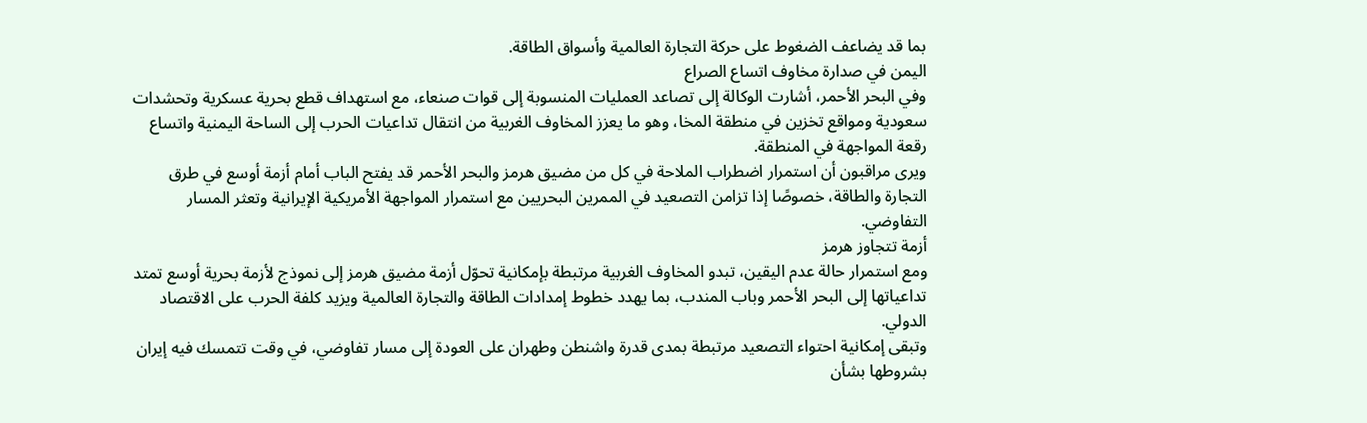بما قد يضاعف الضغوط على حركة التجارة العالمية وأسواق الطاقة.
اليمن في صدارة مخاوف اتساع الصراع
وفي البحر الأحمر، أشارت الوكالة إلى تصاعد العمليات المنسوبة إلى قوات صنعاء، مع استهداف قطع بحرية عسكرية وتحشدات سعودية ومواقع تخزين في منطقة المخا، وهو ما يعزز المخاوف الغربية من انتقال تداعيات الحرب إلى الساحة اليمنية واتساع رقعة المواجهة في المنطقة.
ويرى مراقبون أن استمرار اضطراب الملاحة في كل من مضيق هرمز والبحر الأحمر قد يفتح الباب أمام أزمة أوسع في طرق التجارة والطاقة، خصوصًا إذا تزامن التصعيد في الممرين البحريين مع استمرار المواجهة الأمريكية الإيرانية وتعثر المسار التفاوضي.
أزمة تتجاوز هرمز
ومع استمرار حالة عدم اليقين، تبدو المخاوف الغربية مرتبطة بإمكانية تحوّل أزمة مضيق هرمز إلى نموذج لأزمة بحرية أوسع تمتد تداعياتها إلى البحر الأحمر وباب المندب، بما يهدد خطوط إمدادات الطاقة والتجارة العالمية ويزيد كلفة الحرب على الاقتصاد الدولي.
وتبقى إمكانية احتواء التصعيد مرتبطة بمدى قدرة واشنطن وطهران على العودة إلى مسار تفاوضي، في وقت تتمسك فيه إيران بشروطها بشأن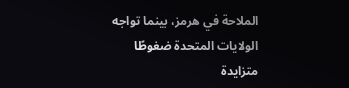الملاحة في هرمز، بينما تواجه الولايات المتحدة ضغوطًا متزايدة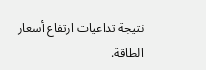نتيجة تداعيات ارتفاع أسعار الطاقة.